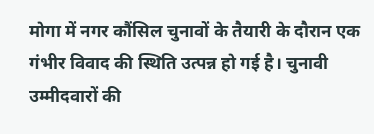मोगा में नगर कौंसिल चुनावों के तैयारी के दौरान एक गंभीर विवाद की स्थिति उत्पन्न हो गई है। चुनावी उम्मीदवारों की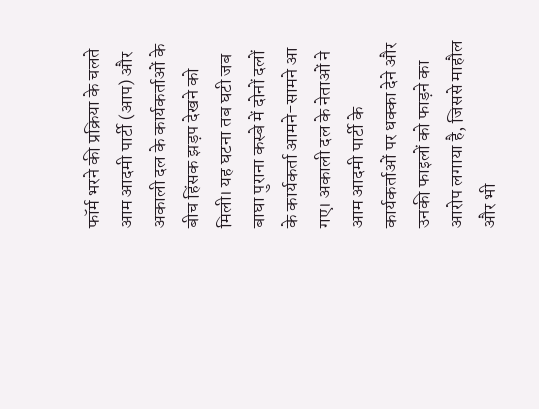फॉर्म भरने की प्रक्रिया के चलते आम आदमी पार्टी (आप) और अकाली दल के कार्यकर्ताओं के बीच हिंसक झड़प देखने को मिली। यह घटना तब घटी जब बाघा पुराना कस्बे में दोनों दलों के कार्यकर्ता आमने-सामने आ गए। अकाली दल के नेताओं ने आम आदमी पार्टी के कार्यकर्ताओं पर धक्का देने और उनकी फाइलों को फाड़ने का आरोप लगाया है, जिससे माहौल और भी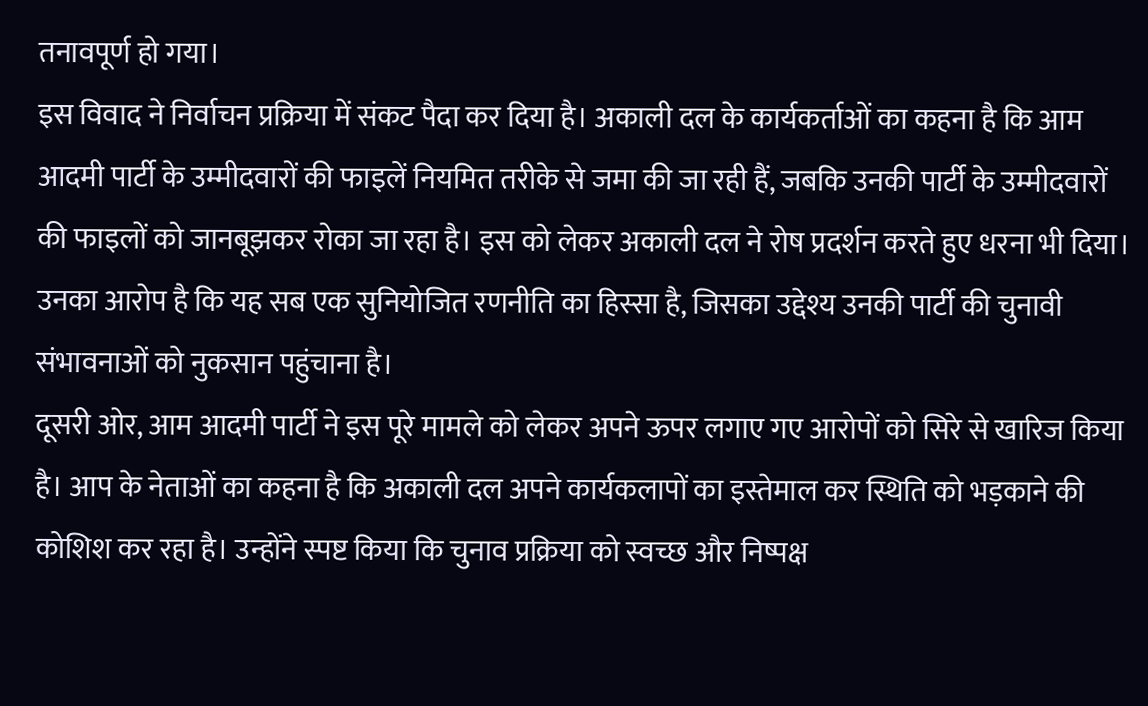तनावपूर्ण हो गया।
इस विवाद ने निर्वाचन प्रक्रिया में संकट पैदा कर दिया है। अकाली दल के कार्यकर्ताओं का कहना है कि आम आदमी पार्टी के उम्मीदवारों की फाइलें नियमित तरीके से जमा की जा रही हैं, जबकि उनकी पार्टी के उम्मीदवारों की फाइलों को जानबूझकर रोका जा रहा है। इस को लेकर अकाली दल ने रोष प्रदर्शन करते हुए धरना भी दिया। उनका आरोप है कि यह सब एक सुनियोजित रणनीति का हिस्सा है, जिसका उद्देश्य उनकी पार्टी की चुनावी संभावनाओं को नुकसान पहुंचाना है।
दूसरी ओर, आम आदमी पार्टी ने इस पूरे मामले को लेकर अपने ऊपर लगाए गए आरोपों को सिरे से खारिज किया है। आप के नेताओं का कहना है कि अकाली दल अपने कार्यकलापों का इस्तेमाल कर स्थिति को भड़काने की कोशिश कर रहा है। उन्होंने स्पष्ट किया कि चुनाव प्रक्रिया को स्वच्छ और निष्पक्ष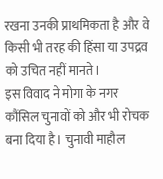रखना उनकी प्राथमिकता है और वे किसी भी तरह की हिंसा या उपद्रव को उचित नहीं मानते।
इस विवाद ने मोगा के नगर कौंसिल चुनावों को और भी रोचक बना दिया है। चुनावी माहौल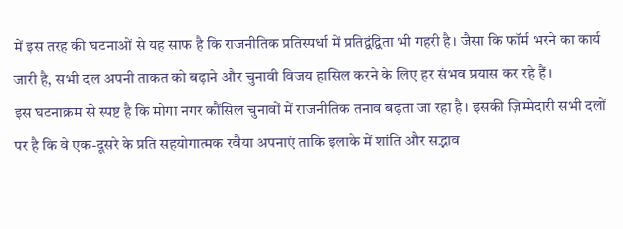में इस तरह की घटनाओं से यह साफ है कि राजनीतिक प्रतिस्पर्धा में प्रतिद्वंद्विता भी गहरी है। जैसा कि फॉर्म भरने का कार्य जारी है, सभी दल अपनी ताकत को बढ़ाने और चुनावी विजय हासिल करने के लिए हर संभव प्रयास कर रहे हैं।
इस घटनाक्रम से स्पष्ट है कि मोगा नगर कौंसिल चुनावों में राजनीतिक तनाव बढ़ता जा रहा है। इसकी ज़िम्मेदारी सभी दलों पर है कि वे एक-दूसरे के प्रति सहयोगात्मक रवैया अपनाएं ताकि इलाके में शांति और सद्भाव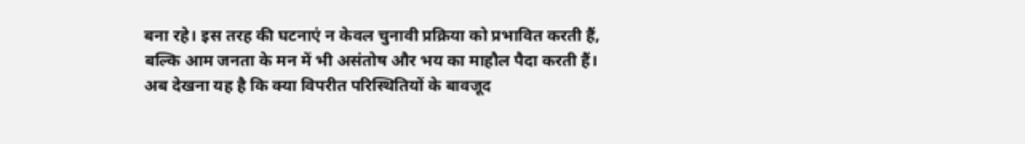बना रहे। इस तरह की घटनाएं न केवल चुनावी प्रक्रिया को प्रभावित करती हैं, बल्कि आम जनता के मन में भी असंतोष और भय का माहौल पैदा करती हैं। अब देखना यह है कि क्या विपरीत परिस्थितियों के बावजूद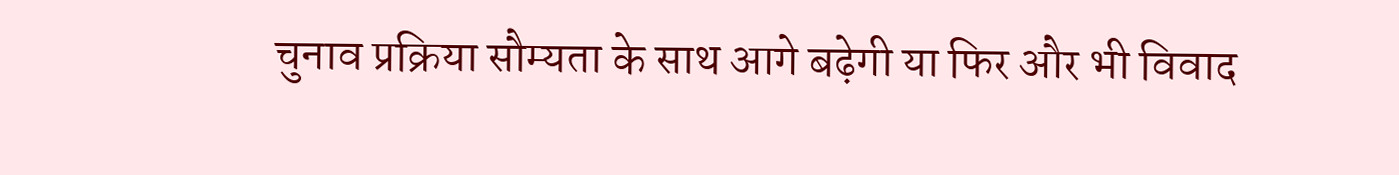चुनाव प्रक्रिया सौम्यता के साथ आगे बढ़ेगी या फिर और भी विवाद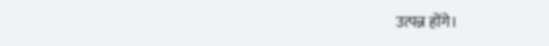उत्पन्न होंगे।